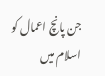جن پانچ اعمال کو اسلام میں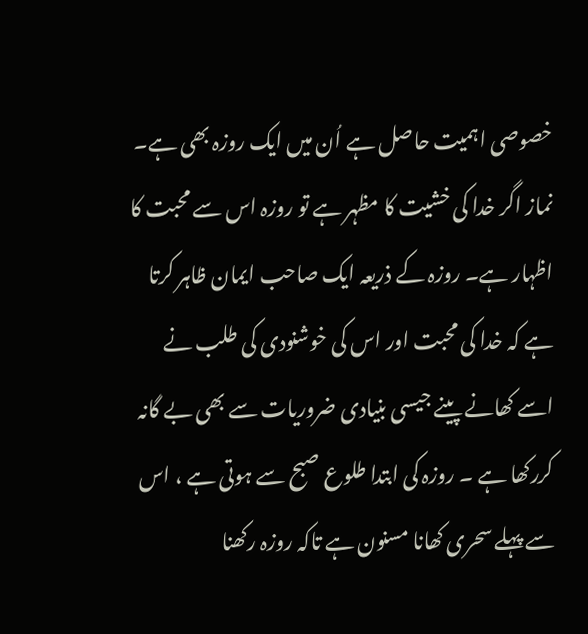خصوصی اہمیت حاصل ہے اُن میں ایک روزہ بھی ہے۔ نماز اگر خدا کی خشیت کا مظہر ہے تو روزہ اس سے محبت کا اظہار ہے۔ روزہ کے ذریعہ ایک صاحب ایمان ظاہر کرتا ہے کہ خدا کی محبت اور اس کی خوشنودی کی طلب نے اسے کھانے پینے جیسی بنیادی ضروریات سے بھی بے گانہ کررکھا ہے ۔ روزہ کی ابتدا طلوع صبح سے ہوتی ہے ، اس سے پہلے سحری کھانا مسنون ہے تاکہ روزہ رکھنا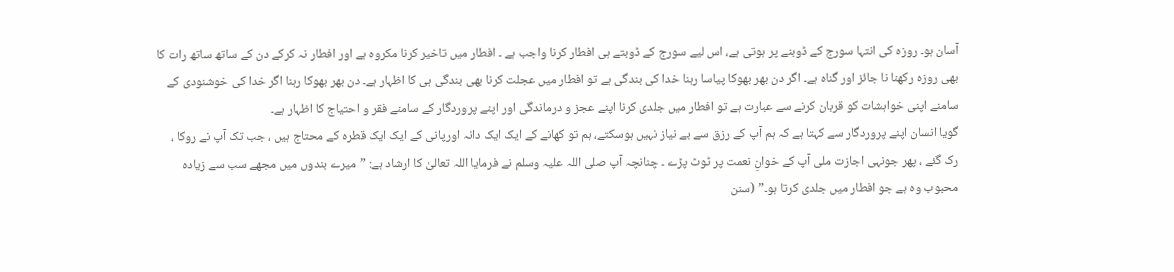آسان ہو۔ روزہ کی انتہا سورج کے ڈوبنے پر ہوتی ہے، اس لیے سورج کے ڈوبتے ہی افطار کرنا واجب ہے ۔ افطار میں تاخیر کرنا مکروہ ہے اور افطار نہ کرکے دن کے ساتھ ساتھ رات کا بھی روزہ رکھنا نا جائز اور گناہ ہے۔ اگر دن بھر بھوکا پیاسا رہنا خدا کی بندگی ہے تو افطار میں عجلت کرنا بھی بندگی ہی کا اظہار ہے۔ دن بھر بھوکا رہنا اگر خدا کی خوشنودی کے سامنے اپنی خواہشات کو قربان کرنے سے عبارت ہے تو افطار میں جلدی کرنا اپنے عجز و درماندگی اور اپنے پروردگار کے سامنے فقر و احتیاج کا اظہار ہے۔
گویا انسان اپنے پروردگار سے کہتا ہے کہ ہم آپ کے رزق سے بے نیاز نہیں ہوسکتے، ہم تو کھانے کے ایک ایک دانہ اورپانی کے ایک ایک قطرہ کے محتاج ہیں ، جب تک آپ نے روکا ، رک گئے ، پھر جونہی اجازت ملی آپ کے خوانِ نعمت پر ٹوٹ پڑے ۔ چنانچہ آپ صلی اللہ علیہ وسلم نے فرمایا اللہ تعالیٰ کا ارشاد ہے: ”میرے بندوں میں مجھے سب سے زیادہ محبوب وہ ہے جو افطار میں جلدی کرتا ہو۔” (سنن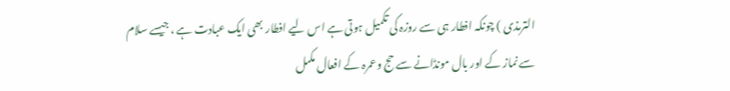الترمذی ) چونکہ افطار ہی سے روزہ کی تکمیل ہوتی ہے اس لیے افطار بھی ایک عبادت ہے ، جیسے سلام سے نماز کے اور بال مونڈانے سے حج وعمرہ کے افعال مکمل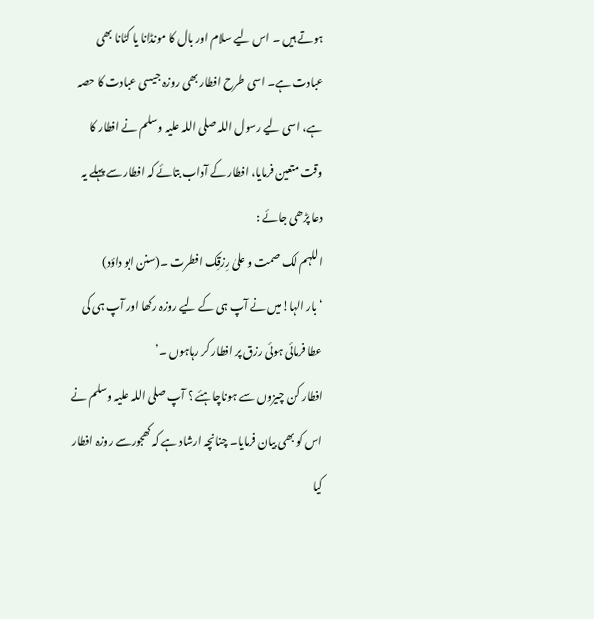ہوتے ہیں ۔ اس لیے سلام اور بال کا مونڈانا یا کٹانا بھی عبادت ہے۔ اسی طرح افطار بھی روزہ جیسی عبادت کا حصہ ہے، اسی لیے رسول اللہ صلی اللہ علیہ وسلم نے افطار کا وقت متعین فرمایا، افطار کے آداب بتائے کہ افطار سے پہلے یہ دعا پڑھی جائے :
اللہم لک صمت و علیٰ رِزقِک افطرت ۔(سنن ابو داؤد)
‘بار الہا!میں نے آپ ہی کے لیے روزہ رکھا اور آپ ہی کی عطا فرمائی ہوئی رزق پر افطار کر رہاہوں ۔’
افطار کن چیزوں سے ہوناچاہئے ؟ آپ صلی اللہ علیہ وسلم نے اس کو بھی بیان فرمایا۔ چنانچہ ارشاد ہے کہ کھجورسے روزہ افطار کیا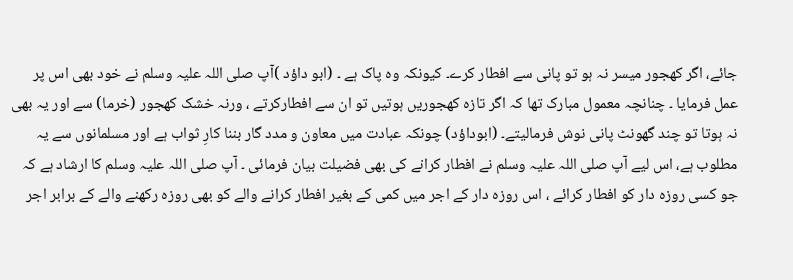جائے، اگر کھجور میسر نہ ہو تو پانی سے افطار کرے۔ کیونکہ وہ پاک ہے ۔ (ابو داؤد )آپ صلی اللہ علیہ وسلم نے خود بھی اس پر عمل فرمایا ۔ چنانچہ معمول مبارک تھا کہ اگر تازہ کھجوریں ہوتیں تو ان سے افطارکرتے ، ورنہ خشک کھجور (خرما) سے اور یہ بھی نہ ہوتا تو چند گھونٹ پانی نوش فرمالیتے۔ (ابوداؤد) چونکہ عبادت میں معاون و مدد گار بننا کارِ ثواب ہے اور مسلمانوں سے یہ مطلوب ہے، اس لیے آپ صلی اللہ علیہ وسلم نے افطار کرانے کی بھی فضیلت بیان فرمائی ۔ آپ صلی اللہ علیہ وسلم کا ارشاد ہے کہ جو کسی روزہ دار کو افطار کرائے ، اس روزہ دار کے اجر میں کمی کے بغیر افطار کرانے والے کو بھی روزہ رکھنے والے کے برابر اجر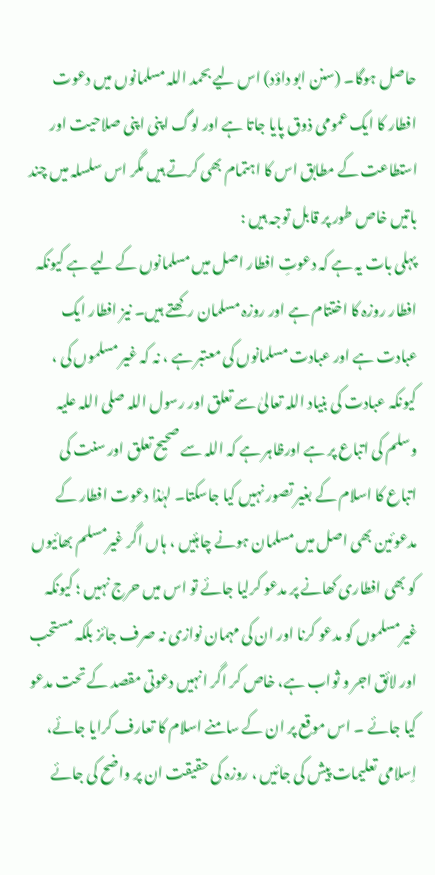حاصل ہوگا۔ (سنن ابو داؤد) اس لیے بحمد اللہ مسلمانوں میں دعوت افطار کا ایک عمومی ذوق پایا جاتا ہے اور لوگ اپنی اپنی صلاحیت اور استطاعت کے مطابق اس کا اہتمام بھی کرتے ہیں مگر اس سلسلہ میں چند باتیں خاص طور پر قابل توجہ ہیں :
پہلی بات یہ ہے کہ دعوتِ افطار اصل میں مسلمانوں کے لیے ہے کیونکہ افطار روزہ کا اختتام ہے اور روزہ مسلمان رکھتے ہیں۔ نیز افطار ایک عبادت ہے اور عبادت مسلمانوں کی معتبر ہے ، نہ کہ غیر مسلموں کی ، کیونکہ عبادت کی بنیاد اللہ تعالیٰ سے تعلق اور رسول اللہ صلی اللہ علیہ وسلم کی اتباع پر ہے اورظاہر ہے کہ اللہ سے صحیح تعلق اور سنت کی اتباع کا اسلام کے بغیر تصور نہیں کیا جاسکتا۔ لہٰذا دعوت افطار کے مدعوئین بھی اصل میں مسلمان ہونے چاہئیں ، ہاں اگر غیرمسلم بھائیوں کو بھی افطاری کھانے پر مدعو کرلیا جائے تو اس میں حرج نہیں ؛ کیونکہ غیرمسلموں کو مدعو کرنا اور ان کی مہمان نوازی نہ صرف جائز بلکہ مستحب اور لائق اجر و ثواب ہے، خاص کر اگر انہیں دعوتی مقصد کے تحت مدعو کیا جائے ۔ اس موقع پر ان کے سامنے اسلام کا تعارف کرایا جائے، اِسلامی تعلیمات پیش کی جائیں ، روزہ کی حقیقت ان پر واضح کی جائے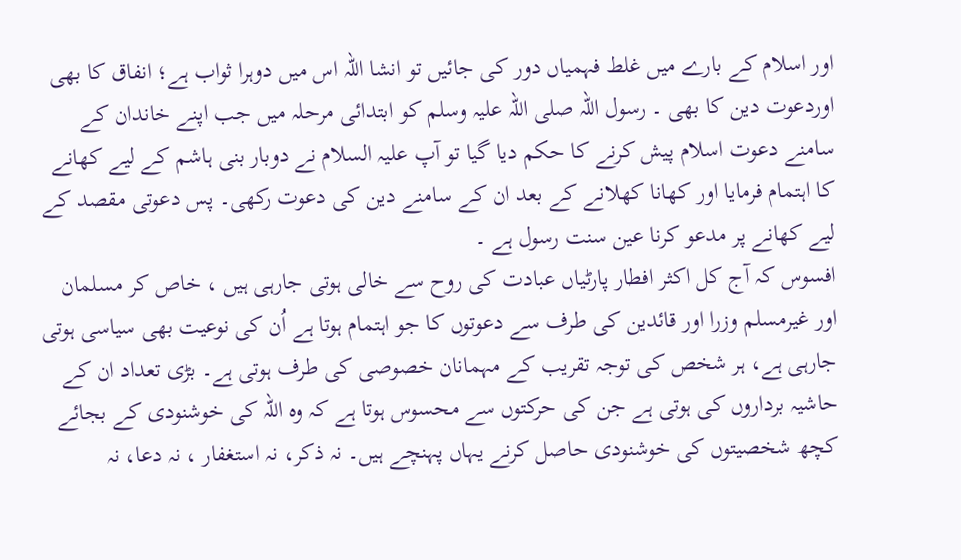اور اسلام کے بارے میں غلط فہمیاں دور کی جائیں تو انشا اللہ اس میں دوہرا ثواب ہے؛ انفاق کا بھی اوردعوت دین کا بھی ۔ رسول اللہ صلی اللہ علیہ وسلم کو ابتدائی مرحلہ میں جب اپنے خاندان کے سامنے دعوت اسلام پیش کرنے کا حکم دیا گیا تو آپ علیہ السلام نے دوبار بنی ہاشم کے لیے کھانے کا اہتمام فرمایا اور کھانا کھلانے کے بعد ان کے سامنے دین کی دعوت رکھی۔ پس دعوتی مقصد کے لیے کھانے پر مدعو کرنا عین سنت رسول ہے ۔
افسوس کہ آج کل اکثر افطار پارٹیاں عبادت کی روح سے خالی ہوتی جارہی ہیں ، خاص کر مسلمان اور غیرمسلم وزرا اور قائدین کی طرف سے دعوتوں کا جو اہتمام ہوتا ہے اُن کی نوعیت بھی سیاسی ہوتی جارہی ہے، ہر شخص کی توجہ تقریب کے مہمانان خصوصی کی طرف ہوتی ہے۔ بڑی تعداد ان کے حاشیہ برداروں کی ہوتی ہے جن کی حرکتوں سے محسوس ہوتا ہے کہ وہ اللہ کی خوشنودی کے بجائے کچھ شخصیتوں کی خوشنودی حاصل کرنے یہاں پہنچے ہیں۔ نہ ذکر، نہ استغفار ، نہ دعا، نہ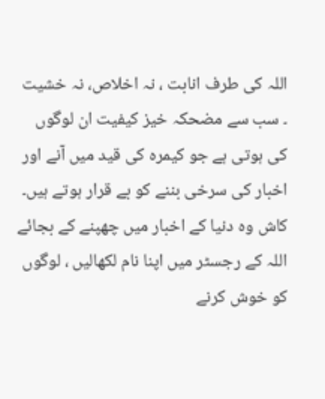اللہ کی طرف انابت ، نہ اخلاص، نہ خشیت ۔ سب سے مضحکہ خیز کیفیت ان لوگوں کی ہوتی ہے جو کیمرہ کی قید میں آنے اور اخبار کی سرخی بننے کو بے قرار ہوتے ہیں۔ کاش وہ دنیا کے اخبار میں چھپنے کے بجائے اللہ کے رجسٹر میں اپنا نام لکھالیں ، لوگوں کو خوش کرنے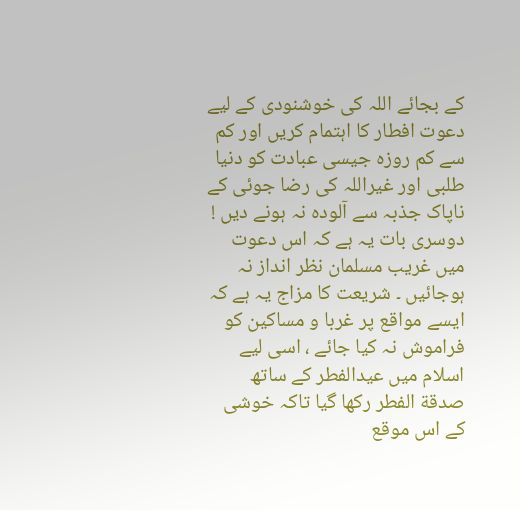کے بجائے اللہ کی خوشنودی کے لیے دعوت افطار کا اہتمام کریں اور کم سے کم روزہ جیسی عبادت کو دنیا طلبی اور غیراللہ کی رضا جوئی کے ناپاک جذبہ سے آلودہ نہ ہونے دیں !
دوسری بات یہ ہے کہ اس دعوت میں غریب مسلمان نظر انداز نہ ہوجائیں ۔ شریعت کا مزاج یہ ہے کہ ایسے مواقع پر غربا و مساکین کو فراموش نہ کیا جائے ، اسی لیے اسلام میں عیدالفطر کے ساتھ صدقة الفطر رکھا گیا تاکہ خوشی کے اس موقع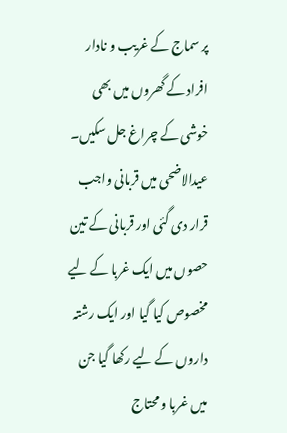پر سماج کے غریب و نادار افراد کے گھروں میں بھی خوشی کے چراغ جل سکیں۔ عیدالاضحی میں قربانی واجب قرار دی گئی اور قربانی کے تین حصوں میں ایک غربا کے لیے مخصوص کیا گیا اور ایک رشتہ داروں کے لیے رکھا گیا جن میں غربا و محتاج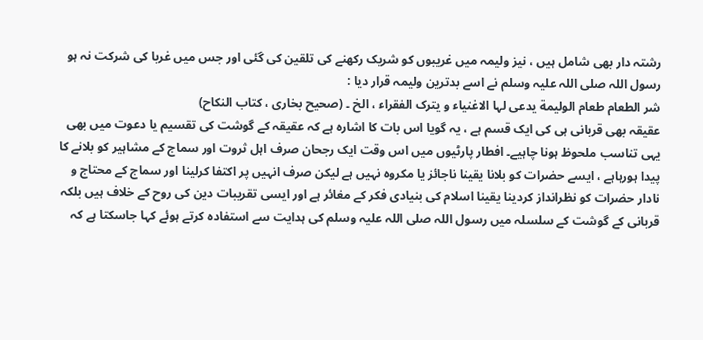رشتہ دار بھی شامل ہیں ، نیز ولیمہ میں غریبوں کو شریک رکھنے کی تلقین کی گئی اور جس میں غربا کی شرکت نہ ہو رسول اللہ صلی اللہ علیہ وسلم نے اسے بدترین ولیمہ قرار دیا :
شر الطعام طعام الولیمة یدعی لہا الاغنیاء و یترک الفقراء ، الخ ۔ (صحیح بخاری ، کتاب النکاح)
عقیقہ بھی قربانی ہی کی ایک قسم ہے ، یہ گویا اس بات کا اشارہ ہے کہ عقیقہ کے گوشت کی تقسیم یا دعوت میں بھی یہی تناسب ملحوظ ہونا چاہیے۔ افطار پارٹیوں میں اس وقت ایک رجحان صرف اہل ثروت اور سماج کے مشاہیر کو بلانے کا پیدا ہورہاہے ، ایسے حضرات کو بلانا یقینا ناجائز یا مکروہ نہیں ہے لیکن صرف انہیں پر اکتفا کرلینا اور سماج کے محتاج و نادار حضرات کو نظرانداز کردینا یقینا اسلام کی بنیادی فکر کے مغائر ہے اور ایسی تقریبات دین کی روح کے خلاف ہیں بلکہ قربانی کے گوشت کے سلسلہ میں رسول اللہ صلی اللہ علیہ وسلم کی ہدایت سے استفادہ کرتے ہوئے کہا جاسکتا ہے کہ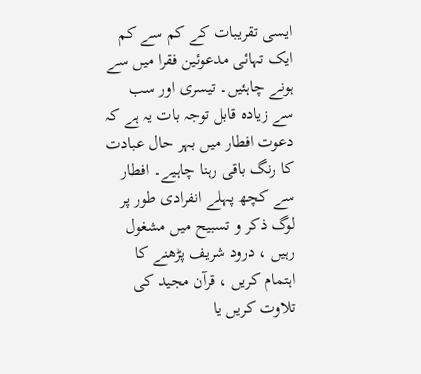ایسی تقریبات کے کم سے کم ایک تہائی مدعوئین فقرا میں سے ہونے چاہئیں۔ تیسری اور سب سے زیادہ قابل توجہ بات یہ ہے کہ دعوت افطار میں بہر حال عبادت کا رنگ باقی رہنا چاہیے۔ افطار سے کچھ پہلے انفرادی طور پر لوگ ذکر و تسبیح میں مشغول رہیں ، درود شریف پڑھنے کا اہتمام کریں ، قرآن مجید کی تلاوت کریں یا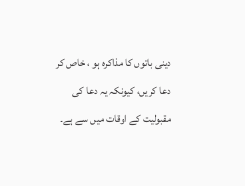دینی باتوں کا مذاکرہ ہو ، خاص کر دعا کریں، کیونکہ یہ دعا کی مقبولیت کے اوقات میں سے ہے۔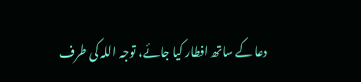دعا کے ساتھ افطار کیا جائے، توجہ اللہ کی طرف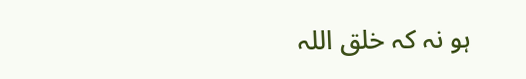ہو نہ کہ خلق اللہ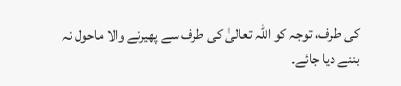کی طرف، توجہ کو اللہ تعالیٰ کی طرف سے پھیرنے والا ماحول نہ بننے دیا جائے۔